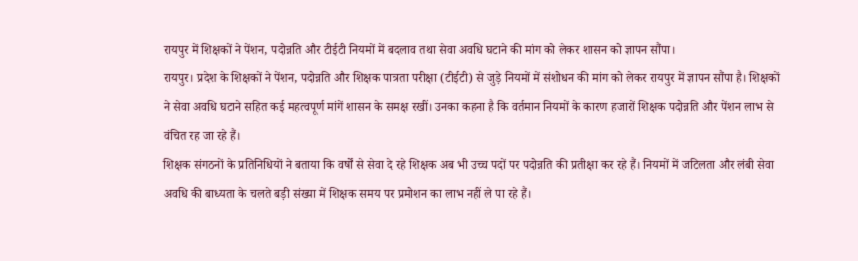रायपुर में शिक्षकों ने पेंशन, पदोन्नति और टीईटी नियमों में बदलाव तथा सेवा अवधि घटाने की मांग को लेकर शासन को ज्ञापन सौंपा।
रायपुर। प्रदेश के शिक्षकों ने पेंशन, पदोन्नति और शिक्षक पात्रता परीक्षा (टीईटी) से जुड़े नियमों में संशोधन की मांग को लेकर रायपुर में ज्ञापन सौंपा है। शिक्षकों ने सेवा अवधि घटाने सहित कई महत्वपूर्ण मांगें शासन के समक्ष रखीं। उनका कहना है कि वर्तमान नियमों के कारण हजारों शिक्षक पदोन्नति और पेंशन लाभ से वंचित रह जा रहे हैं।
शिक्षक संगठनों के प्रतिनिधियों ने बताया कि वर्षों से सेवा दे रहे शिक्षक अब भी उच्च पदों पर पदोन्नति की प्रतीक्षा कर रहे हैं। नियमों में जटिलता और लंबी सेवा अवधि की बाध्यता के चलते बड़ी संख्या में शिक्षक समय पर प्रमोशन का लाभ नहीं ले पा रहे हैं।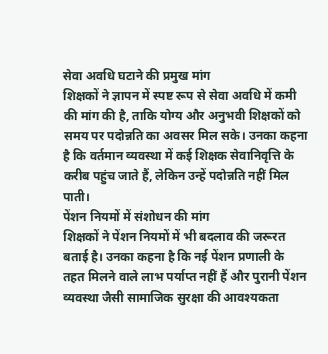सेवा अवधि घटाने की प्रमुख मांग
शिक्षकों ने ज्ञापन में स्पष्ट रूप से सेवा अवधि में कमी की मांग की है, ताकि योग्य और अनुभवी शिक्षकों को समय पर पदोन्नति का अवसर मिल सके। उनका कहना है कि वर्तमान व्यवस्था में कई शिक्षक सेवानिवृत्ति के करीब पहुंच जाते हैं, लेकिन उन्हें पदोन्नति नहीं मिल पाती।
पेंशन नियमों में संशोधन की मांग
शिक्षकों ने पेंशन नियमों में भी बदलाव की जरूरत बताई है। उनका कहना है कि नई पेंशन प्रणाली के तहत मिलने वाले लाभ पर्याप्त नहीं हैं और पुरानी पेंशन व्यवस्था जैसी सामाजिक सुरक्षा की आवश्यकता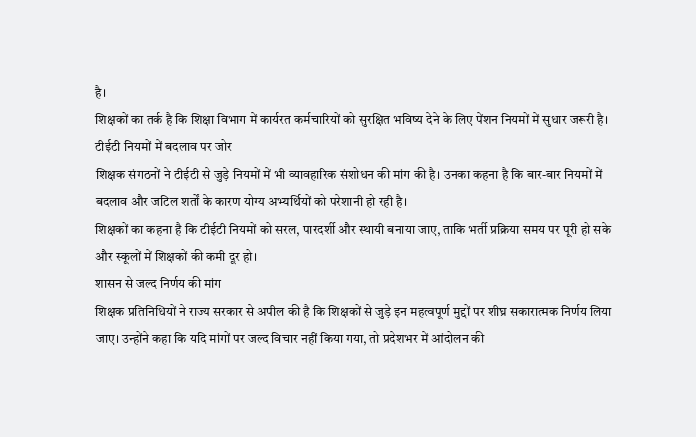है।
शिक्षकों का तर्क है कि शिक्षा विभाग में कार्यरत कर्मचारियों को सुरक्षित भविष्य देने के लिए पेंशन नियमों में सुधार जरूरी है।
टीईटी नियमों में बदलाव पर जोर
शिक्षक संगठनों ने टीईटी से जुड़े नियमों में भी व्यावहारिक संशोधन की मांग की है। उनका कहना है कि बार-बार नियमों में बदलाव और जटिल शर्तों के कारण योग्य अभ्यर्थियों को परेशानी हो रही है।
शिक्षकों का कहना है कि टीईटी नियमों को सरल, पारदर्शी और स्थायी बनाया जाए, ताकि भर्ती प्रक्रिया समय पर पूरी हो सके और स्कूलों में शिक्षकों की कमी दूर हो।
शासन से जल्द निर्णय की मांग
शिक्षक प्रतिनिधियों ने राज्य सरकार से अपील की है कि शिक्षकों से जुड़े इन महत्वपूर्ण मुद्दों पर शीघ्र सकारात्मक निर्णय लिया जाए। उन्होंने कहा कि यदि मांगों पर जल्द विचार नहीं किया गया, तो प्रदेशभर में आंदोलन की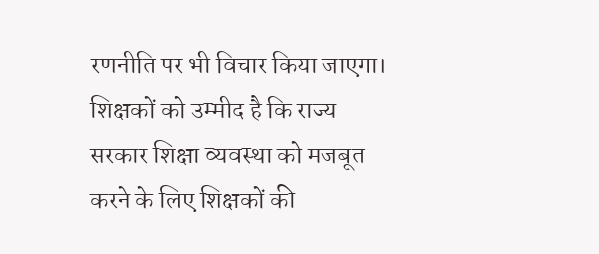रणनीति पर भी विचार किया जाएगा।
शिक्षकों को उम्मीद है कि राज्य सरकार शिक्षा व्यवस्था को मजबूत करने के लिए शिक्षकों की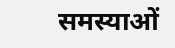समस्याओं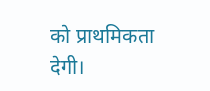को प्राथमिकता देगी।